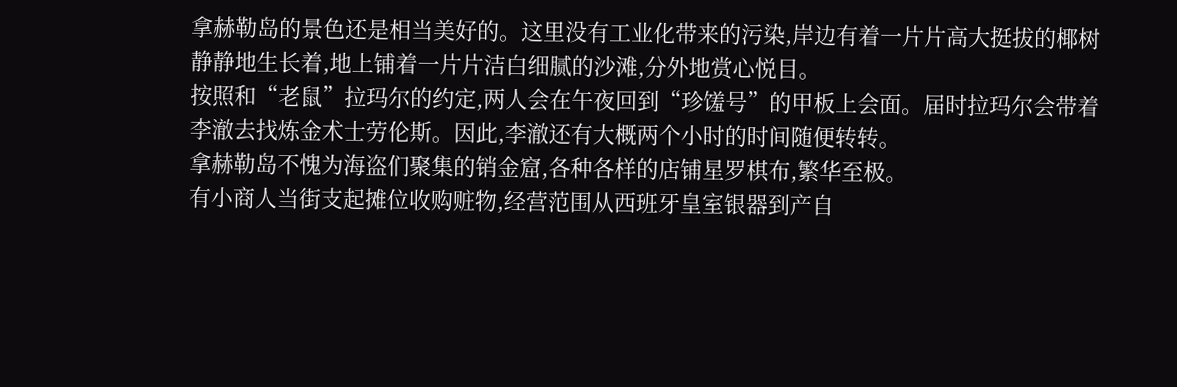拿赫勒岛的景色还是相当美好的。这里没有工业化带来的污染,岸边有着一片片高大挺拔的椰树静静地生长着,地上铺着一片片洁白细腻的沙滩,分外地赏心悦目。
按照和“老鼠”拉玛尔的约定,两人会在午夜回到“珍馐号”的甲板上会面。届时拉玛尔会带着李澈去找炼金术士劳伦斯。因此,李澈还有大概两个小时的时间随便转转。
拿赫勒岛不愧为海盗们聚集的销金窟,各种各样的店铺星罗棋布,繁华至极。
有小商人当街支起摊位收购赃物,经营范围从西班牙皇室银器到产自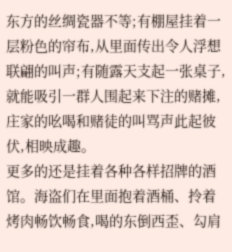东方的丝绸瓷器不等;有棚屋挂着一层粉色的帘布,从里面传出令人浮想联翩的叫声;有随露天支起一张桌子,就能吸引一群人围起来下注的赌摊,庄家的吆喝和赌徒的叫骂声此起彼伏,相映成趣。
更多的还是挂着各种各样招牌的酒馆。海盗们在里面抱着酒桶、拎着烤肉畅饮畅食,喝的东倒西歪、勾肩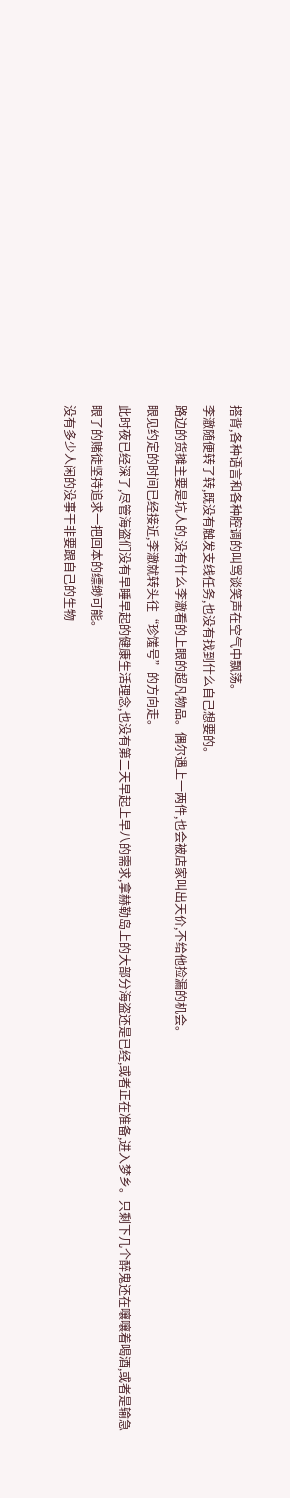搭背,各种语言和各种腔调的叫骂谈笑声在空气中飘荡。
李澈随便转了转,既没有触发支线任务,也没有找到什么自己想要的。
路边的货摊主要是坑人的,没有什么李澈看的上眼的超凡物品。偶尔遇上一两件,也会被店家叫出天价,不给他捡漏的机会。
眼见约定的时间已经接近,李澈就转头往“珍馐号”的方向走。
此时夜已经深了,尽管海盗们没有早睡早起的健康生活理念,也没有第二天早起上早八的需求,拿赫勒岛上的大部分海盗还是已经,或者正在准备,进入梦乡。只剩下几个醉鬼还在嚷嚷着喝酒,或者是输急眼了的赌徒坚持追求一把回本的缥缈可能。
没有多少人闲的没事干非要跟自己的生物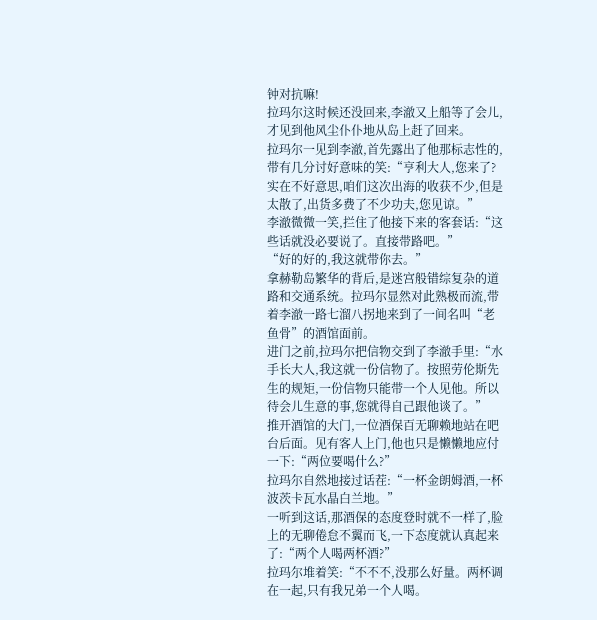钟对抗嘛!
拉玛尔这时候还没回来,李澈又上船等了会儿,才见到他风尘仆仆地从岛上赶了回来。
拉玛尔一见到李澈,首先露出了他那标志性的,带有几分讨好意味的笑:“亨利大人,您来了?实在不好意思,咱们这次出海的收获不少,但是太散了,出货多费了不少功夫,您见谅。”
李澈微微一笑,拦住了他接下来的客套话:“这些话就没必要说了。直接带路吧。”
“好的好的,我这就带你去。”
拿赫勒岛繁华的背后,是迷宫般错综复杂的道路和交通系统。拉玛尔显然对此熟极而流,带着李澈一路七溜八拐地来到了一间名叫“老鱼骨”的酒馆面前。
进门之前,拉玛尔把信物交到了李澈手里:“水手长大人,我这就一份信物了。按照劳伦斯先生的规矩,一份信物只能带一个人见他。所以待会儿生意的事,您就得自己跟他谈了。”
推开酒馆的大门,一位酒保百无聊赖地站在吧台后面。见有客人上门,他也只是懒懒地应付一下:“两位要喝什么?”
拉玛尔自然地接过话茬:“一杯金朗姆酒,一杯波茨卡瓦水晶白兰地。”
一听到这话,那酒保的态度登时就不一样了,脸上的无聊倦怠不翼而飞,一下态度就认真起来了:“两个人喝两杯酒?”
拉玛尔堆着笑:“不不不,没那么好量。两杯调在一起,只有我兄弟一个人喝。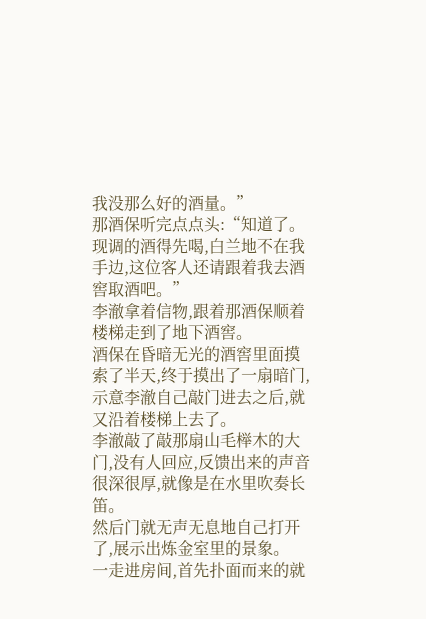我没那么好的酒量。”
那酒保听完点点头:“知道了。现调的酒得先喝,白兰地不在我手边,这位客人还请跟着我去酒窖取酒吧。”
李澈拿着信物,跟着那酒保顺着楼梯走到了地下酒窖。
酒保在昏暗无光的酒窖里面摸索了半天,终于摸出了一扇暗门,示意李澈自己敲门进去之后,就又沿着楼梯上去了。
李澈敲了敲那扇山毛榉木的大门,没有人回应,反馈出来的声音很深很厚,就像是在水里吹奏长笛。
然后门就无声无息地自己打开了,展示出炼金室里的景象。
一走进房间,首先扑面而来的就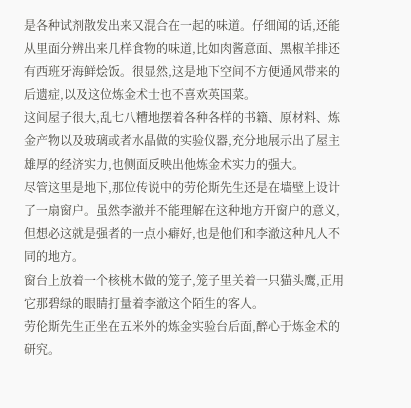是各种试剂散发出来又混合在一起的味道。仔细闻的话,还能从里面分辨出来几样食物的味道,比如肉酱意面、黑椒羊排还有西班牙海鲜烩饭。很显然,这是地下空间不方便通风带来的后遗症,以及这位炼金术士也不喜欢英国菜。
这间屋子很大,乱七八糟地摆着各种各样的书籍、原材料、炼金产物以及玻璃或者水晶做的实验仪器,充分地展示出了屋主雄厚的经济实力,也侧面反映出他炼金术实力的强大。
尽管这里是地下,那位传说中的劳伦斯先生还是在墙壁上设计了一扇窗户。虽然李澈并不能理解在这种地方开窗户的意义,但想必这就是强者的一点小癖好,也是他们和李澈这种凡人不同的地方。
窗台上放着一个核桃木做的笼子,笼子里关着一只猫头鹰,正用它那碧绿的眼睛打量着李澈这个陌生的客人。
劳伦斯先生正坐在五米外的炼金实验台后面,醉心于炼金术的研究。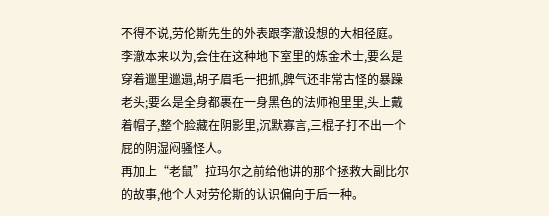不得不说,劳伦斯先生的外表跟李澈设想的大相径庭。
李澈本来以为,会住在这种地下室里的炼金术士,要么是穿着邋里邋遢,胡子眉毛一把抓,脾气还非常古怪的暴躁老头;要么是全身都裹在一身黑色的法师袍里里,头上戴着帽子,整个脸藏在阴影里,沉默寡言,三棍子打不出一个屁的阴湿闷骚怪人。
再加上“老鼠”拉玛尔之前给他讲的那个拯救大副比尔的故事,他个人对劳伦斯的认识偏向于后一种。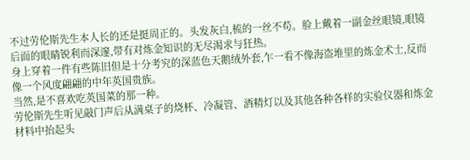不过劳伦斯先生本人长的还是挺周正的。头发灰白,梳的一丝不苟。脸上戴着一副金丝眼镜,眼镜后面的眼睛锐利而深邃,带有对炼金知识的无尽渴求与狂热。
身上穿着一件有些陈旧但是十分考究的深蓝色天鹅绒外套,乍一看不像海盗堆里的炼金术士,反而像一个风度翩翩的中年英国贵族。
当然,是不喜欢吃英国菜的那一种。
劳伦斯先生听见敲门声后从满桌子的烧杯、冷凝管、酒精灯以及其他各种各样的实验仪器和炼金材料中抬起头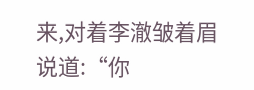来,对着李澈皱着眉说道:“你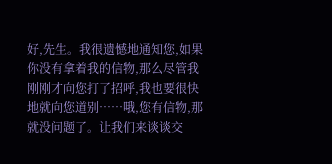好,先生。我很遗憾地通知您,如果你没有拿着我的信物,那么尽管我刚刚才向您打了招呼,我也要很快地就向您道别……哦,您有信物,那就没问题了。让我们来谈谈交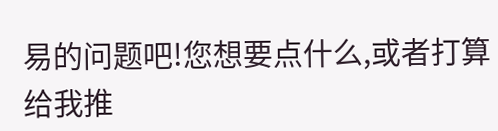易的问题吧!您想要点什么,或者打算给我推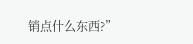销点什么东西?”